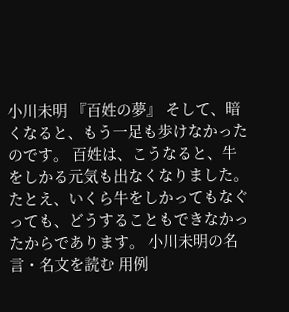小川未明 『百姓の夢』 そして、暗くなると、もう一足も歩けなかったのです。 百姓は、こうなると、牛をしかる元気も出なくなりました。 たとえ、いくら牛をしかってもなぐっても、どうすることもできなかったからであります。 小川未明の名言・名文を読む 用例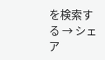を検索する → シェア